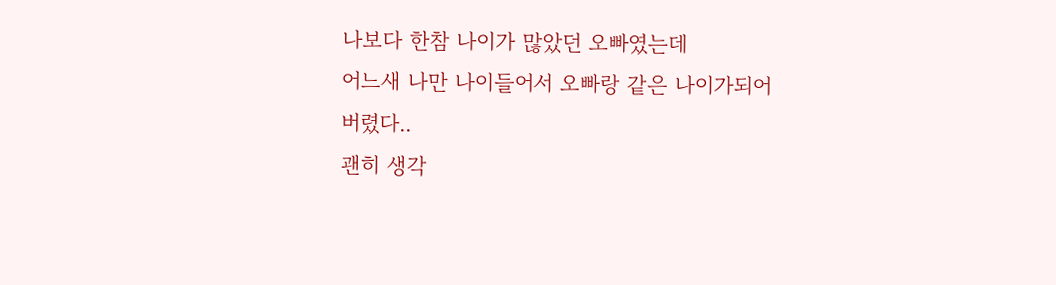나보다 한참 나이가 많았던 오빠였는데
어느새 나만 나이들어서 오빠랑 같은 나이가되어버렸다..
괜히 생각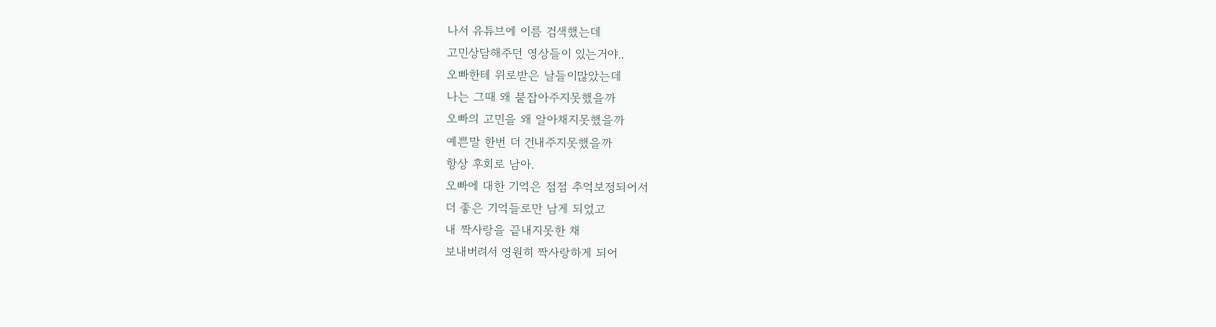나서 유튜브에 이름 검색했는데
고민상담해주던 영상들이 있는거야..
오빠한테 위로받은 날들이많았는데
나는 그때 왜 붙잡아주지못했을까
오빠의 고민을 왜 알아채지못했을까
예쁜말 한번 더 건내주지못했을까
항상 후회로 남아.
오빠에 대한 기억은 점점 추억보정되어서
더 좋은 기억들로만 남게 되었고
내 짝사랑을 끝내지못한 채
보내버려서 영원히 짝사랑하게 되어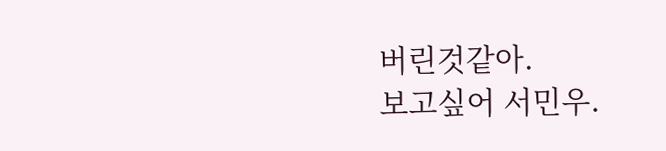버린것같아.
보고싶어 서민우.